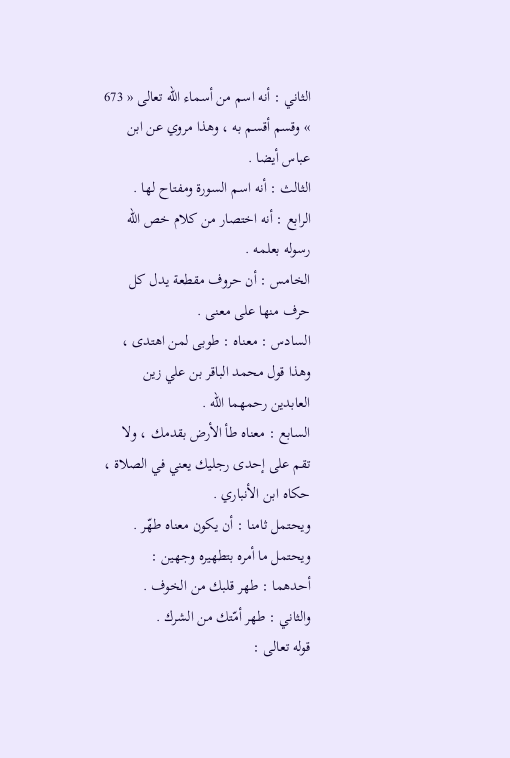الثاني : أنه اسم من أسماء اللّه تعالى « 673 » وقسم أقسم به ، وهذا مروي عن ابن عباس أيضا .
الثالث : أنه اسم السورة ومفتاح لها .
الرابع : أنه اختصار من كلام خص اللّه رسوله بعلمه .
الخامس : أن حروف مقطعة يدل كل حرف منها على معنى .
السادس : معناه : طوبى لمن اهتدى ، وهذا قول محمد الباقر بن علي زين العابدين رحمهما اللّه .
السابع : معناه طأ الأرض بقدمك ، ولا تقم على إحدى رجليك يعني في الصلاة ، حكاه ابن الأنباري .
ويحتمل ثامنا : أن يكون معناه طهّر . ويحتمل ما أمره بتطهيره وجهين :
أحدهما : طهر قلبك من الخوف .
والثاني : طهر أمّتك من الشرك .
قوله تعالى :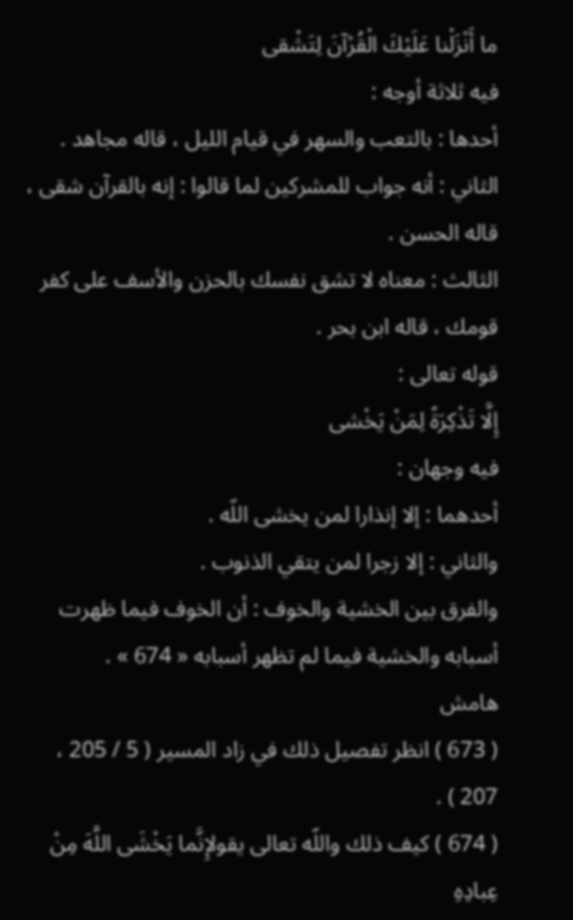ما أَنْزَلْنا عَلَيْكَ الْقُرْآنَ لِتَشْقى
فيه ثلاثة أوجه :
أحدها : بالتعب والسهر في قيام الليل ، قاله مجاهد .
الثاني : أنه جواب للمشركين لما قالوا : إنه بالقرآن شقى ، قاله الحسن .
الثالث : معناه لا تشق نفسك بالحزن والأسف على كفر قومك ، قاله ابن بحر .
قوله تعالى :
إِلَّا تَذْكِرَةً لِمَنْ يَخْشى
فيه وجهان :
أحدهما : إلا إنذارا لمن يخشى اللّه .
والثاني : إلا زجرا لمن يتقي الذنوب .
والفرق بين الخشية والخوف : أن الخوف فيما ظهرت أسبابه والخشية فيما لم تظهر أسبابه « 674 » .
هامش
( 673 ) انظر تفصيل ذلك في زاد المسير ( 5 / 205 ، 207 ) .
( 674 ) كيف ذلك واللّه تعالى يقولإِنَّما يَخْشَى اللَّهَ مِنْ عِبادِهِ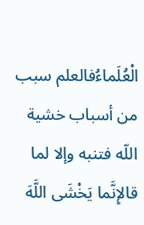الْعُلَماءُفالعلم سبب من أسباب خشية اللّه فتنبه وإلا لما قالإِنَّما يَخْشَى اللَّهَ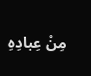مِنْ عِبادِهِ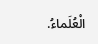الْعُلَماءُ.